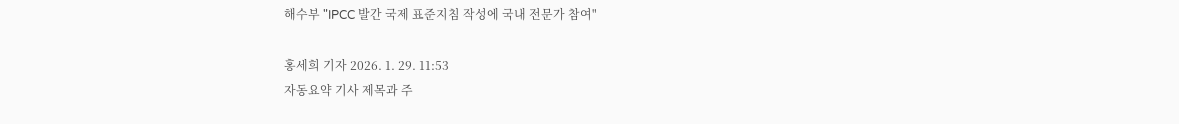해수부 "IPCC 발간 국제 표준지침 작성에 국내 전문가 참여"

홍세희 기자 2026. 1. 29. 11:53
자동요약 기사 제목과 주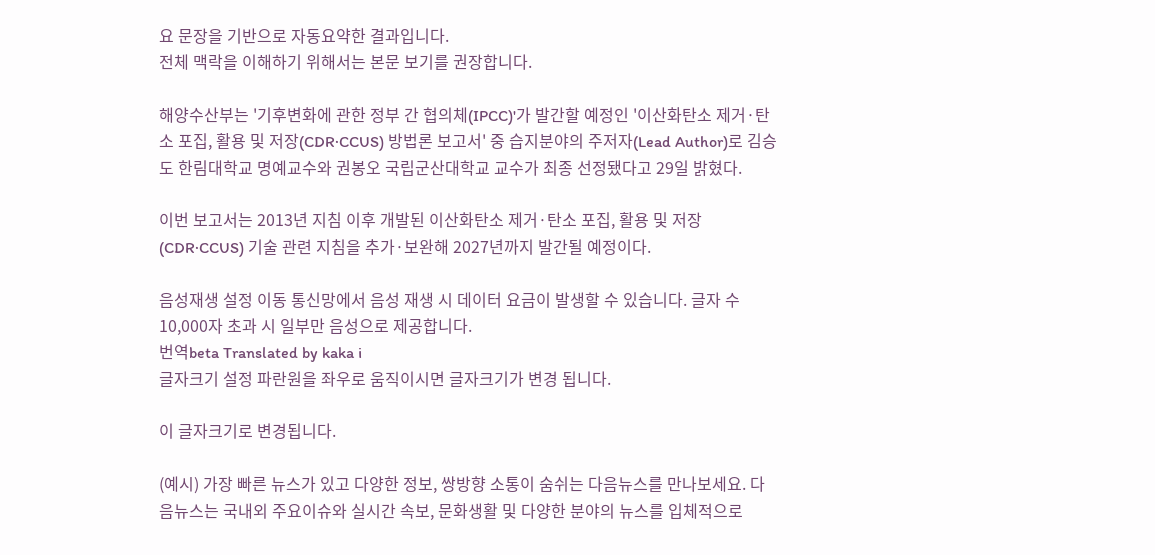요 문장을 기반으로 자동요약한 결과입니다.
전체 맥락을 이해하기 위해서는 본문 보기를 권장합니다.

해양수산부는 '기후변화에 관한 정부 간 협의체(IPCC)'가 발간할 예정인 '이산화탄소 제거·탄소 포집, 활용 및 저장(CDR·CCUS) 방법론 보고서' 중 습지분야의 주저자(Lead Author)로 김승도 한림대학교 명예교수와 권봉오 국립군산대학교 교수가 최종 선정됐다고 29일 밝혔다.

이번 보고서는 2013년 지침 이후 개발된 이산화탄소 제거·탄소 포집, 활용 및 저장(CDR·CCUS) 기술 관련 지침을 추가·보완해 2027년까지 발간될 예정이다.

음성재생 설정 이동 통신망에서 음성 재생 시 데이터 요금이 발생할 수 있습니다. 글자 수 10,000자 초과 시 일부만 음성으로 제공합니다.
번역beta Translated by kaka i
글자크기 설정 파란원을 좌우로 움직이시면 글자크기가 변경 됩니다.

이 글자크기로 변경됩니다.

(예시) 가장 빠른 뉴스가 있고 다양한 정보, 쌍방향 소통이 숨쉬는 다음뉴스를 만나보세요. 다음뉴스는 국내외 주요이슈와 실시간 속보, 문화생활 및 다양한 분야의 뉴스를 입체적으로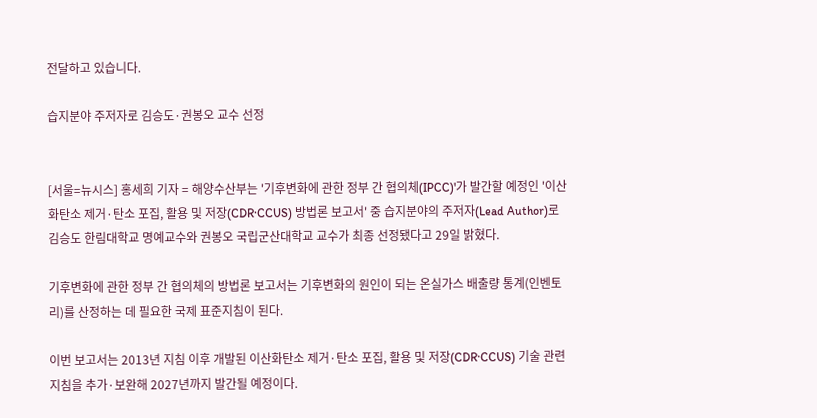전달하고 있습니다.

습지분야 주저자로 김승도·권봉오 교수 선정


[서울=뉴시스] 홍세희 기자 = 해양수산부는 '기후변화에 관한 정부 간 협의체(IPCC)'가 발간할 예정인 '이산화탄소 제거·탄소 포집, 활용 및 저장(CDR·CCUS) 방법론 보고서' 중 습지분야의 주저자(Lead Author)로 김승도 한림대학교 명예교수와 권봉오 국립군산대학교 교수가 최종 선정됐다고 29일 밝혔다.

기후변화에 관한 정부 간 협의체의 방법론 보고서는 기후변화의 원인이 되는 온실가스 배출량 통계(인벤토리)를 산정하는 데 필요한 국제 표준지침이 된다.

이번 보고서는 2013년 지침 이후 개발된 이산화탄소 제거·탄소 포집, 활용 및 저장(CDR·CCUS) 기술 관련 지침을 추가·보완해 2027년까지 발간될 예정이다.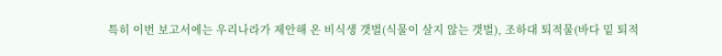특히 이번 보고서에는 우리나라가 제안해 온 비식생 갯벌(식물이 살지 않는 갯벌), 조하대 퇴적물(바다 밑 퇴적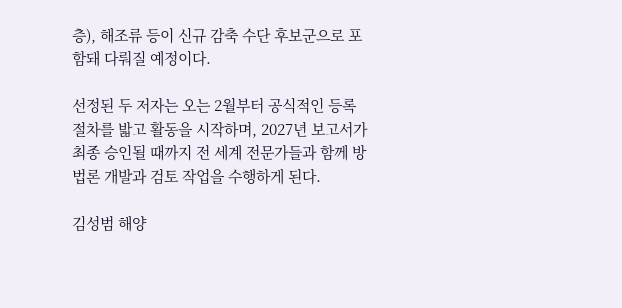층), 해조류 등이 신규 감축 수단 후보군으로 포함돼 다뤄질 예정이다.

선정된 두 저자는 오는 2월부터 공식적인 등록 절차를 밟고 활동을 시작하며, 2027년 보고서가 최종 승인될 때까지 전 세계 전문가들과 함께 방법론 개발과 검토 작업을 수행하게 된다.

김성범 해양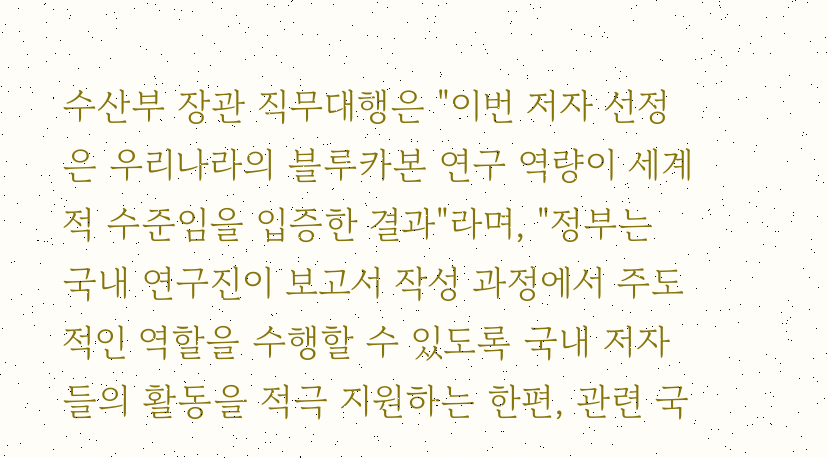수산부 장관 직무대행은 "이번 저자 선정은 우리나라의 블루카본 연구 역량이 세계적 수준임을 입증한 결과"라며, "정부는 국내 연구진이 보고서 작성 과정에서 주도적인 역할을 수행할 수 있도록 국내 저자들의 활동을 적극 지원하는 한편, 관련 국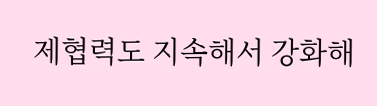제협력도 지속해서 강화해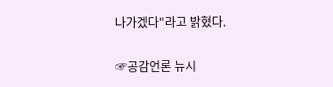나가겠다"라고 밝혔다.

☞공감언론 뉴시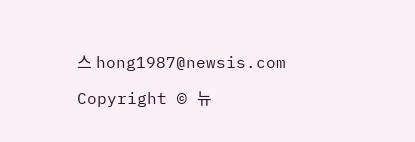스 hong1987@newsis.com

Copyright © 뉴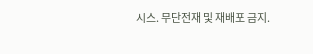시스. 무단전재 및 재배포 금지.